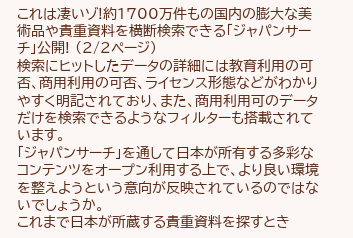これは凄いゾ!約1700万件もの国内の膨大な美術品や貴重資料を横断検索できる「ジャパンサーチ」公開! (2/2ページ)
検索にヒットしたデータの詳細には教育利用の可否、商用利用の可否、ライセンス形態などがわかりやすく明記されており、また、商用利用可のデータだけを検索できるようなフィルターも搭載されています。
「ジャパンサーチ」を通して日本が所有する多彩なコンテンツをオープン利用する上で、より良い環境を整えようという意向が反映されているのではないでしょうか。
これまで日本が所蔵する貴重資料を探すとき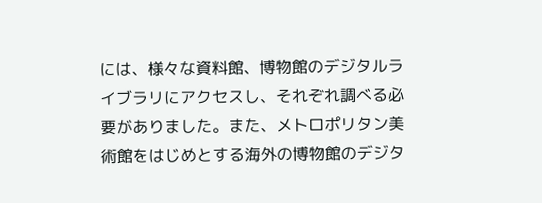には、様々な資料館、博物館のデジタルライブラリにアクセスし、それぞれ調べる必要がありました。また、メトロポリタン美術館をはじめとする海外の博物館のデジタ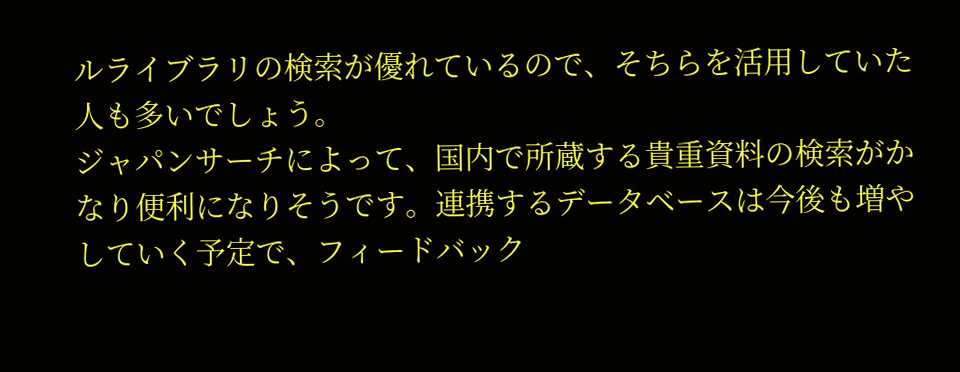ルライブラリの検索が優れているので、そちらを活用していた人も多いでしょう。
ジャパンサーチによって、国内で所蔵する貴重資料の検索がかなり便利になりそうです。連携するデータベースは今後も増やしていく予定で、フィードバック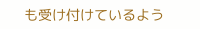も受け付けているよう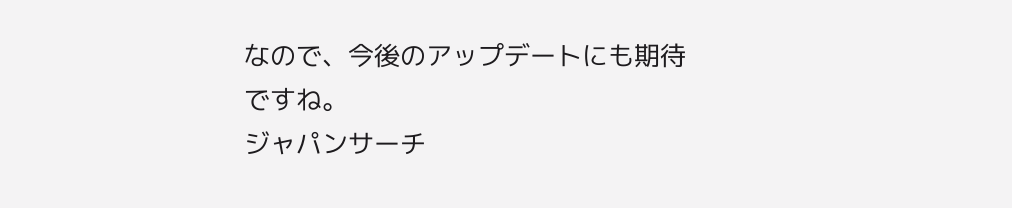なので、今後のアップデートにも期待ですね。
ジャパンサーチ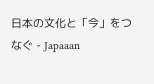日本の文化と「今」をつなぐ - Japaaan